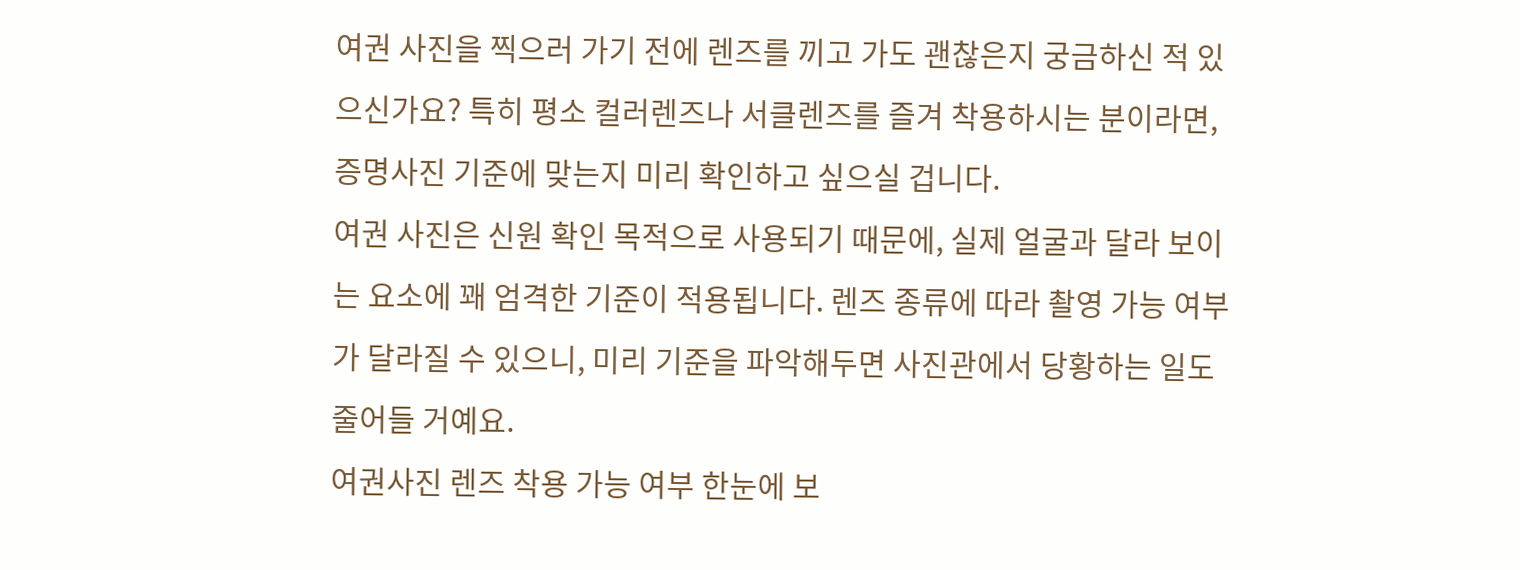여권 사진을 찍으러 가기 전에 렌즈를 끼고 가도 괜찮은지 궁금하신 적 있으신가요? 특히 평소 컬러렌즈나 서클렌즈를 즐겨 착용하시는 분이라면, 증명사진 기준에 맞는지 미리 확인하고 싶으실 겁니다.
여권 사진은 신원 확인 목적으로 사용되기 때문에, 실제 얼굴과 달라 보이는 요소에 꽤 엄격한 기준이 적용됩니다. 렌즈 종류에 따라 촬영 가능 여부가 달라질 수 있으니, 미리 기준을 파악해두면 사진관에서 당황하는 일도 줄어들 거예요.
여권사진 렌즈 착용 가능 여부 한눈에 보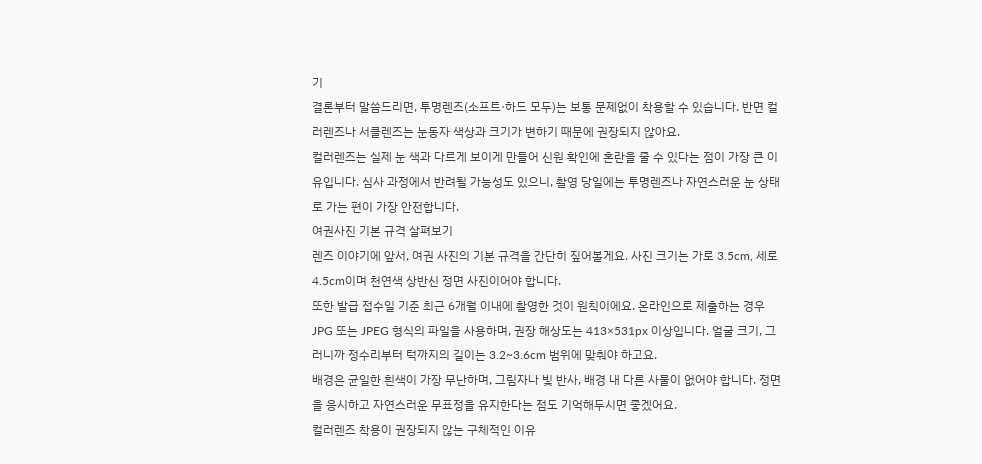기
결론부터 말씀드리면, 투명렌즈(소프트·하드 모두)는 보통 문제없이 착용할 수 있습니다. 반면 컬러렌즈나 서클렌즈는 눈동자 색상과 크기가 변하기 때문에 권장되지 않아요.
컬러렌즈는 실제 눈 색과 다르게 보이게 만들어 신원 확인에 혼란을 줄 수 있다는 점이 가장 큰 이유입니다. 심사 과정에서 반려될 가능성도 있으니, 촬영 당일에는 투명렌즈나 자연스러운 눈 상태로 가는 편이 가장 안전합니다.
여권사진 기본 규격 살펴보기
렌즈 이야기에 앞서, 여권 사진의 기본 규격을 간단히 짚어볼게요. 사진 크기는 가로 3.5cm, 세로 4.5cm이며 천연색 상반신 정면 사진이어야 합니다.
또한 발급 접수일 기준 최근 6개월 이내에 촬영한 것이 원칙이에요. 온라인으로 제출하는 경우 JPG 또는 JPEG 형식의 파일을 사용하며, 권장 해상도는 413×531px 이상입니다. 얼굴 크기, 그러니까 정수리부터 턱까지의 길이는 3.2~3.6cm 범위에 맞춰야 하고요.
배경은 균일한 흰색이 가장 무난하며, 그림자나 빛 반사, 배경 내 다른 사물이 없어야 합니다. 정면을 응시하고 자연스러운 무표정을 유지한다는 점도 기억해두시면 좋겠어요.
컬러렌즈 착용이 권장되지 않는 구체적인 이유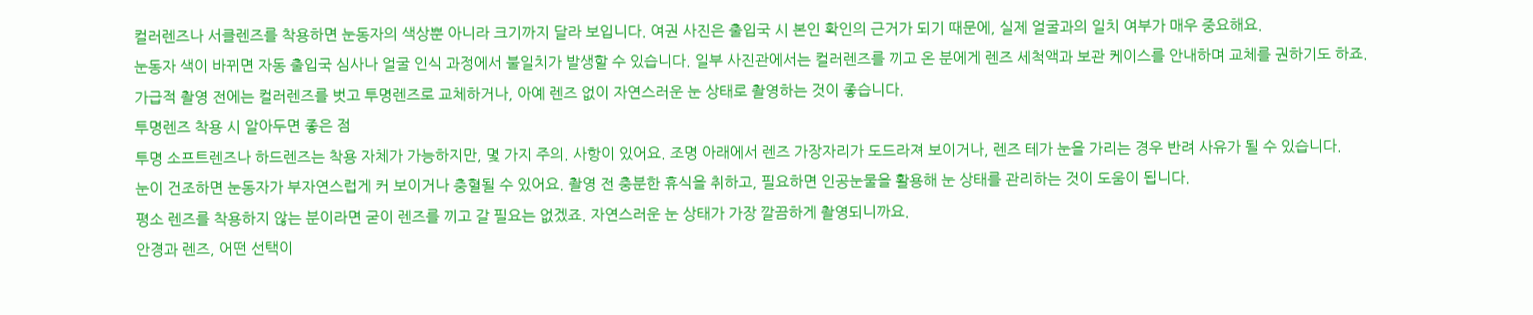컬러렌즈나 서클렌즈를 착용하면 눈동자의 색상뿐 아니라 크기까지 달라 보입니다. 여권 사진은 출입국 시 본인 확인의 근거가 되기 때문에, 실제 얼굴과의 일치 여부가 매우 중요해요.
눈동자 색이 바뀌면 자동 출입국 심사나 얼굴 인식 과정에서 불일치가 발생할 수 있습니다. 일부 사진관에서는 컬러렌즈를 끼고 온 분에게 렌즈 세척액과 보관 케이스를 안내하며 교체를 권하기도 하죠.
가급적 촬영 전에는 컬러렌즈를 벗고 투명렌즈로 교체하거나, 아예 렌즈 없이 자연스러운 눈 상태로 촬영하는 것이 좋습니다.
투명렌즈 착용 시 알아두면 좋은 점
투명 소프트렌즈나 하드렌즈는 착용 자체가 가능하지만, 몇 가지 주의. 사항이 있어요. 조명 아래에서 렌즈 가장자리가 도드라져 보이거나, 렌즈 테가 눈을 가리는 경우 반려 사유가 될 수 있습니다.
눈이 건조하면 눈동자가 부자연스럽게 커 보이거나 충혈될 수 있어요. 촬영 전 충분한 휴식을 취하고, 필요하면 인공눈물을 활용해 눈 상태를 관리하는 것이 도움이 됩니다.
평소 렌즈를 착용하지 않는 분이라면 굳이 렌즈를 끼고 갈 필요는 없겠죠. 자연스러운 눈 상태가 가장 깔끔하게 촬영되니까요.
안경과 렌즈, 어떤 선택이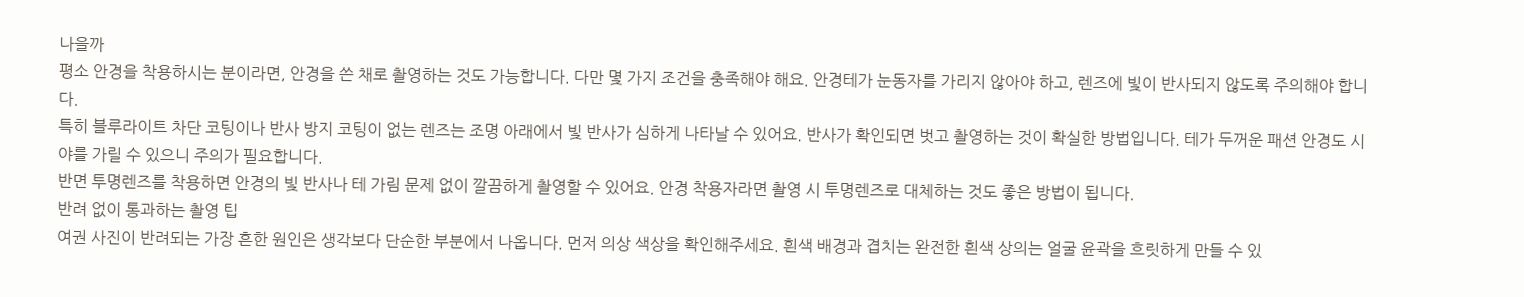나을까
평소 안경을 착용하시는 분이라면, 안경을 쓴 채로 촬영하는 것도 가능합니다. 다만 몇 가지 조건을 충족해야 해요. 안경테가 눈동자를 가리지 않아야 하고, 렌즈에 빛이 반사되지 않도록 주의해야 합니다.
특히 블루라이트 차단 코팅이나 반사 방지 코팅이 없는 렌즈는 조명 아래에서 빛 반사가 심하게 나타날 수 있어요. 반사가 확인되면 벗고 촬영하는 것이 확실한 방법입니다. 테가 두꺼운 패션 안경도 시야를 가릴 수 있으니 주의가 필요합니다.
반면 투명렌즈를 착용하면 안경의 빛 반사나 테 가림 문제 없이 깔끔하게 촬영할 수 있어요. 안경 착용자라면 촬영 시 투명렌즈로 대체하는 것도 좋은 방법이 됩니다.
반려 없이 통과하는 촬영 팁
여권 사진이 반려되는 가장 흔한 원인은 생각보다 단순한 부분에서 나옵니다. 먼저 의상 색상을 확인해주세요. 흰색 배경과 겹치는 완전한 흰색 상의는 얼굴 윤곽을 흐릿하게 만들 수 있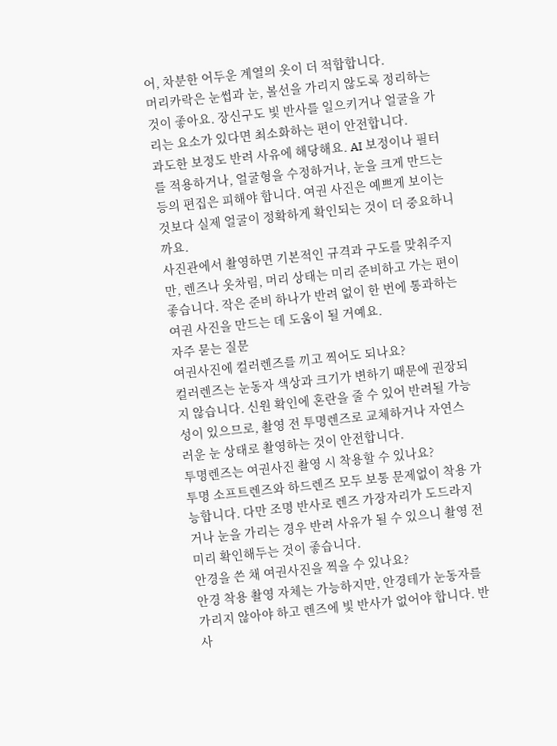어, 차분한 어두운 계열의 옷이 더 적합합니다.
머리카락은 눈썹과 눈, 볼선을 가리지 않도록 정리하는 것이 좋아요. 장신구도 빛 반사를 일으키거나 얼굴을 가리는 요소가 있다면 최소화하는 편이 안전합니다.
과도한 보정도 반려 사유에 해당해요. AI 보정이나 필터를 적용하거나, 얼굴형을 수정하거나, 눈을 크게 만드는 등의 편집은 피해야 합니다. 여권 사진은 예쁘게 보이는 것보다 실제 얼굴이 정확하게 확인되는 것이 더 중요하니까요.
사진관에서 촬영하면 기본적인 규격과 구도를 맞춰주지만, 렌즈나 옷차림, 머리 상태는 미리 준비하고 가는 편이 좋습니다. 작은 준비 하나가 반려 없이 한 번에 통과하는 여권 사진을 만드는 데 도움이 될 거예요.
자주 묻는 질문
여권사진에 컬러렌즈를 끼고 찍어도 되나요?
컬러렌즈는 눈동자 색상과 크기가 변하기 때문에 권장되지 않습니다. 신원 확인에 혼란을 줄 수 있어 반려될 가능성이 있으므로, 촬영 전 투명렌즈로 교체하거나 자연스러운 눈 상태로 촬영하는 것이 안전합니다.
투명렌즈는 여권사진 촬영 시 착용할 수 있나요?
투명 소프트렌즈와 하드렌즈 모두 보통 문제없이 착용 가능합니다. 다만 조명 반사로 렌즈 가장자리가 도드라지거나 눈을 가리는 경우 반려 사유가 될 수 있으니 촬영 전 미리 확인해두는 것이 좋습니다.
안경을 쓴 채 여권사진을 찍을 수 있나요?
안경 착용 촬영 자체는 가능하지만, 안경테가 눈동자를 가리지 않아야 하고 렌즈에 빛 반사가 없어야 합니다. 반사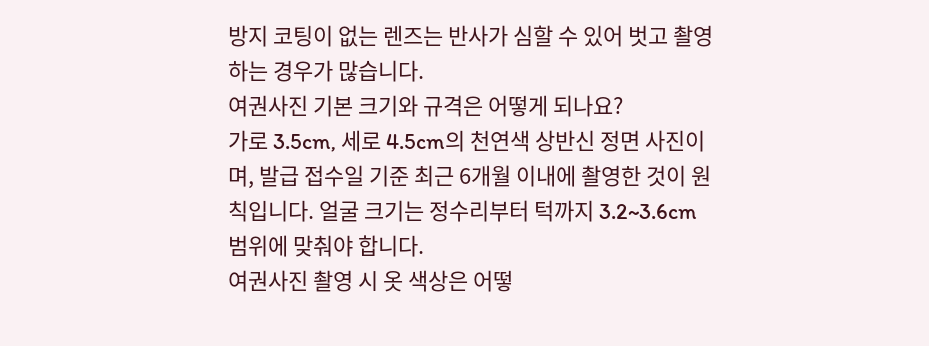방지 코팅이 없는 렌즈는 반사가 심할 수 있어 벗고 촬영하는 경우가 많습니다.
여권사진 기본 크기와 규격은 어떻게 되나요?
가로 3.5cm, 세로 4.5cm의 천연색 상반신 정면 사진이며, 발급 접수일 기준 최근 6개월 이내에 촬영한 것이 원칙입니다. 얼굴 크기는 정수리부터 턱까지 3.2~3.6cm 범위에 맞춰야 합니다.
여권사진 촬영 시 옷 색상은 어떻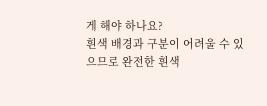게 해야 하나요?
흰색 배경과 구분이 어려울 수 있으므로 완전한 흰색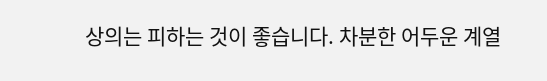상의는 피하는 것이 좋습니다. 차분한 어두운 계열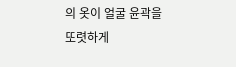의 옷이 얼굴 윤곽을 또렷하게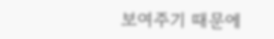보여주기 때문에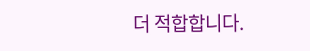더 적합합니다.